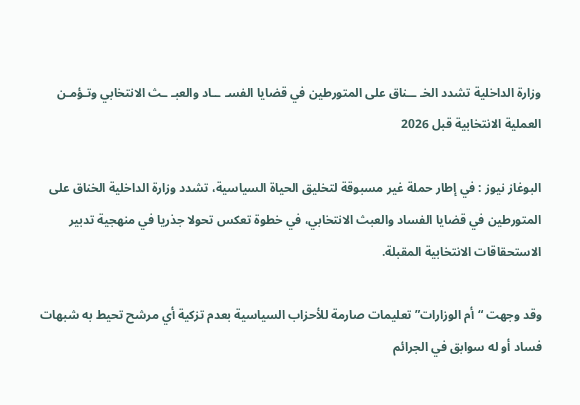وزارة الداخلية تشدد الخـ ــناق على المتورطين في قضايا الفسـ ــاد والعبـ ـث الانتخابي وتـؤمـن العملية الانتخابية قبل 2026

البوغاز نيوز : في إطار حملة غير مسبوقة لتخليق الحياة السياسية، تشدد وزارة الداخلية الخناق على المتورطين في قضايا الفساد والعبث الانتخابي، في خطوة تعكس تحولا جذريا في منهجية تدبير الاستحقاقات الانتخابية المقبلة.

وقد وجهت “أم الوزارات” تعليمات صارمة للأحزاب السياسية بعدم تزكية أي مرشح تحيط به شبهات فساد أو له سوابق في الجرائم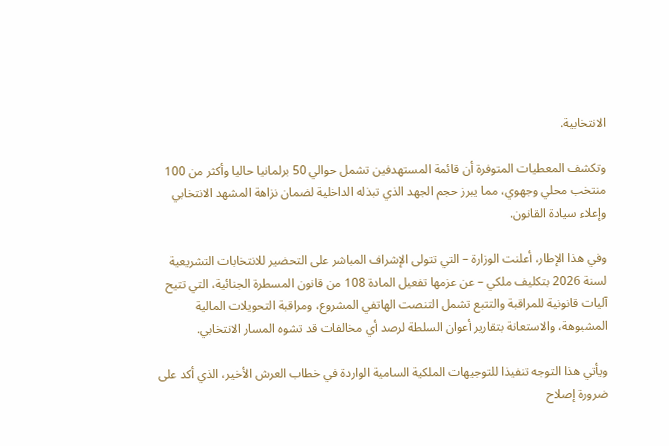الانتخابية.

وتكشف المعطيات المتوفرة أن قائمة المستهدفين تشمل حوالي 50 برلمانيا حاليا وأكثر من 100 منتخب محلي وجهوي، مما يبرز حجم الجهد الذي تبذله الداخلية لضمان نزاهة المشهد الانتخابي وإعلاء سيادة القانون.

وفي هذا الإطار، أعلنت الوزارة – التي تتولى الإشراف المباشر على التحضير للانتخابات التشريعية لسنة 2026 بتكليف ملكي – عن عزمها تفعيل المادة 108 من قانون المسطرة الجنائية، التي تتيح آليات قانونية للمراقبة والتتبع تشمل التنصت الهاتفي المشروع، ومراقبة التحويلات المالية المشبوهة، والاستعانة بتقارير أعوان السلطة لرصد أي مخالفات قد تشوه المسار الانتخابي.

ويأتي هذا التوجه تنفيذا للتوجيهات الملكية السامية الواردة في خطاب العرش الأخير، الذي أكد على ضرورة إصلاح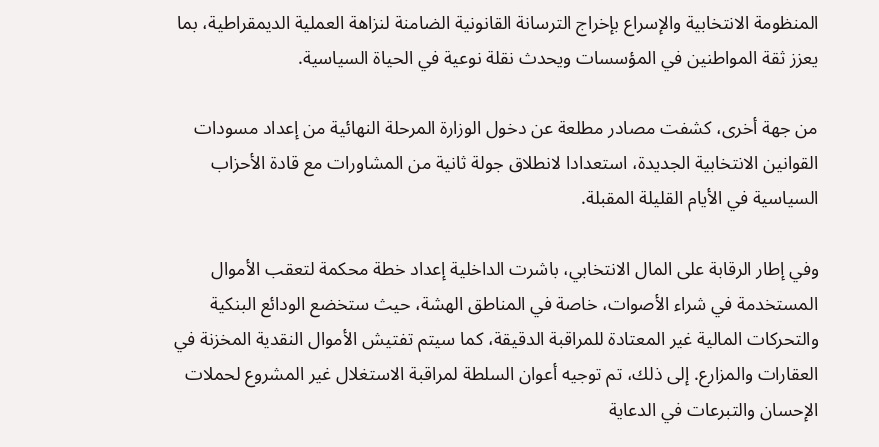المنظومة الانتخابية والإسراع بإخراج الترسانة القانونية الضامنة لنزاهة العملية الديمقراطية، بما يعزز ثقة المواطنين في المؤسسات ويحدث نقلة نوعية في الحياة السياسية.

من جهة أخرى، كشفت مصادر مطلعة عن دخول الوزارة المرحلة النهائية من إعداد مسودات القوانين الانتخابية الجديدة، استعدادا لانطلاق جولة ثانية من المشاورات مع قادة الأحزاب السياسية في الأيام القليلة المقبلة.

وفي إطار الرقابة على المال الانتخابي، باشرت الداخلية إعداد خطة محكمة لتعقب الأموال المستخدمة في شراء الأصوات، خاصة في المناطق الهشة، حيث ستخضع الودائع البنكية والتحركات المالية غير المعتادة للمراقبة الدقيقة، كما سيتم تفتيش الأموال النقدية المخزنة في العقارات والمزارع. إلى ذلك، تم توجيه أعوان السلطة لمراقبة الاستغلال غير المشروع لحملات الإحسان والتبرعات في الدعاية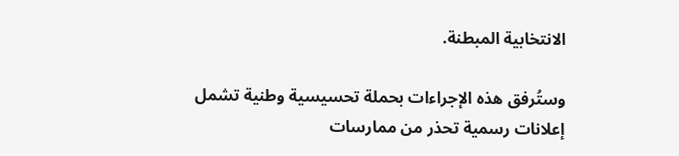الانتخابية المبطنة.

وستُرفق هذه الإجراءات بحملة تحسيسية وطنية تشمل إعلانات رسمية تحذر من ممارسات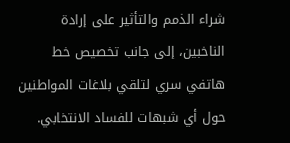شراء الذمم والتأثير على إرادة الناخبين، إلى جانب تخصيص خط هاتفي سري لتلقي بلاغات المواطنين حول أي شبهات للفساد الانتخابي.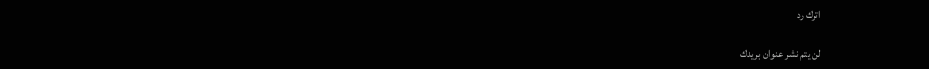اترك رد

لن يتم نشر عنوان بريدك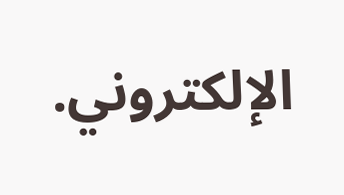الإلكتروني.